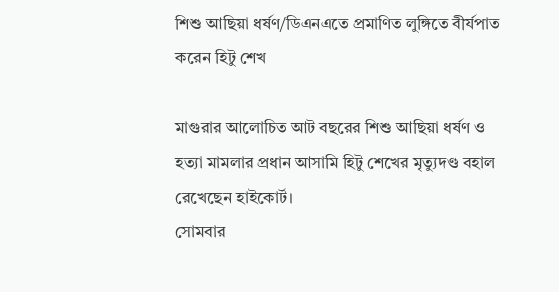শিশু আছিয়া ধর্ষণ/ডিএনএতে প্রমাণিত লুঙ্গিতে বীর্যপাত করেন হিটু শেখ

মাগুরার আলোচিত আট বছরের শিশু আছিয়া ধর্ষণ ও হত্যা মামলার প্রধান আসামি হিটু শেখের মৃত্যুদণ্ড বহাল রেখেছেন হাইকোর্ট।
সোমবার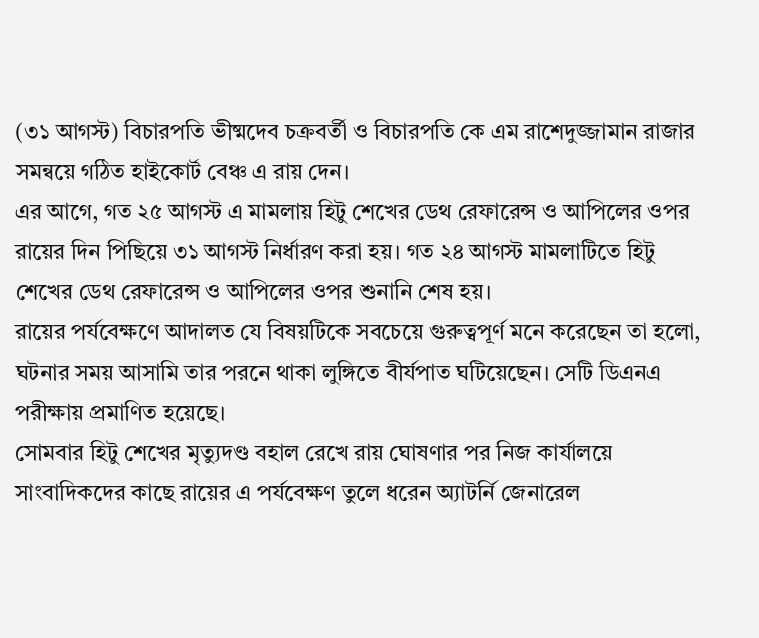(৩১ আগস্ট) বিচারপতি ভীষ্মদেব চক্রবর্তী ও বিচারপতি কে এম রাশেদুজ্জামান রাজার সমন্বয়ে গঠিত হাইকোর্ট বেঞ্চ এ রায় দেন।
এর আগে, গত ২৫ আগস্ট এ মামলায় হিটু শেখের ডেথ রেফারেন্স ও আপিলের ওপর রায়ের দিন পিছিয়ে ৩১ আগস্ট নির্ধারণ করা হয়। গত ২৪ আগস্ট মামলাটিতে হিটু শেখের ডেথ রেফারেন্স ও আপিলের ওপর শুনানি শেষ হয়।
রায়ের পর্যবেক্ষণে আদালত যে বিষয়টিকে সবচেয়ে গুরুত্বপূর্ণ মনে করেছেন তা হলো, ঘটনার সময় আসামি তার পরনে থাকা লুঙ্গিতে বীর্যপাত ঘটিয়েছেন। সেটি ডিএনএ পরীক্ষায় প্রমাণিত হয়েছে।
সোমবার হিটু শেখের মৃত্যুদণ্ড বহাল রেখে রায় ঘোষণার পর নিজ কার্যালয়ে সাংবাদিকদের কাছে রায়ের এ পর্যবেক্ষণ তুলে ধরেন অ্যাটর্নি জেনারেল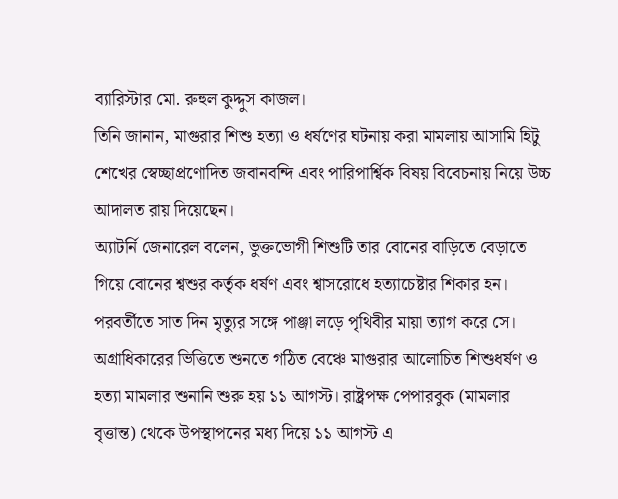ব্যারিস্টার মো. রুহুল কুদ্দুস কাজল।
তিনি জানান, মাগুরার শিশু হত্যা ও ধর্ষণের ঘটনায় করা মামলায় আসামি হিটু শেখের স্বেচ্ছাপ্রণোদিত জবানবন্দি এবং পারিপার্শ্বিক বিষয় বিবেচনায় নিয়ে উচ্চ আদালত রায় দিয়েছেন।
অ্যাটর্নি জেনারেল বলেন, ভুক্তভোগী শিশুটি তার বোনের বাড়িতে বেড়াতে গিয়ে বোনের শ্বশুর কর্তৃক ধর্ষণ এবং শ্বাসরোধে হত্যাচেষ্টার শিকার হন। পরবর্তীতে সাত দিন মৃত্যুর সঙ্গে পাঞ্জা লড়ে পৃথিবীর মায়া ত্যাগ করে সে।
অগ্রাধিকারের ভিত্তিতে শুনতে গঠিত বেঞ্চে মাগুরার আলোচিত শিশুধর্ষণ ও হত্যা মামলার শুনানি শুরু হয় ১১ আগস্ট। রাষ্ট্রপক্ষ পেপারবুক (মামলার বৃত্তান্ত) থেকে উপস্থাপনের মধ্য দিয়ে ১১ আগস্ট এ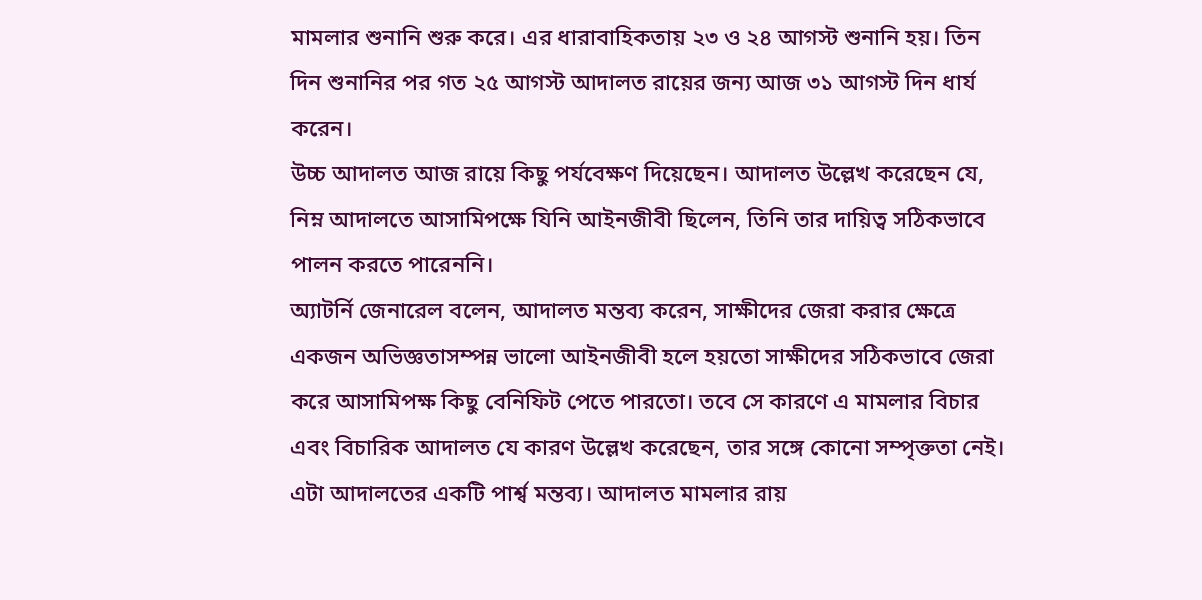মামলার শুনানি শুরু করে। এর ধারাবাহিকতায় ২৩ ও ২৪ আগস্ট শুনানি হয়। তিন দিন শুনানির পর গত ২৫ আগস্ট আদালত রায়ের জন্য আজ ৩১ আগস্ট দিন ধার্য করেন।
উচ্চ আদালত আজ রায়ে কিছু পর্যবেক্ষণ দিয়েছেন। আদালত উল্লেখ করেছেন যে, নিম্ন আদালতে আসামিপক্ষে যিনি আইনজীবী ছিলেন, তিনি তার দায়িত্ব সঠিকভাবে পালন করতে পারেননি।
অ্যাটর্নি জেনারেল বলেন, আদালত মন্তব্য করেন, সাক্ষীদের জেরা করার ক্ষেত্রে একজন অভিজ্ঞতাসম্পন্ন ভালো আইনজীবী হলে হয়তো সাক্ষীদের সঠিকভাবে জেরা করে আসামিপক্ষ কিছু বেনিফিট পেতে পারতো। তবে সে কারণে এ মামলার বিচার এবং বিচারিক আদালত যে কারণ উল্লেখ করেছেন, তার সঙ্গে কোনো সম্পৃক্ততা নেই। এটা আদালতের একটি পার্শ্ব মন্তব্য। আদালত মামলার রায়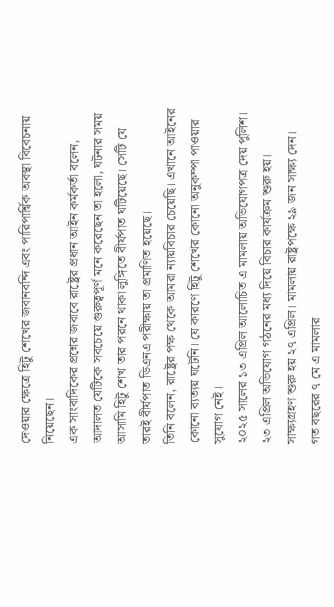দেওয়ার ক্ষেত্রে হিটু শেখের জবানবন্দি এবং পারিপার্শ্বিক অবস্থা বিবেচনায় নিয়েছেন।
এক সাংবাদিকের প্রশ্নের জবাবে রাষ্ট্রের প্রধান আইন কর্মকর্তা বলেন, আদালত যেটিকে সবচেয়ে গুরুত্বপূর্ণ মনে করেছেন তা হলো, ঘটনার সময় আসামি হিটু শেখ তার পরনে থাকা লুঙ্গিতে বীর্যপাত ঘটিয়েছে। সেটি যে তারই বীর্যপাত ডিএনএ পরীক্ষায় তা প্রমাণিত হয়েছে।
তিনি বলেন, রাষ্ট্রের পক্ষ থেকে আমরা ন্যায়বিচার চেয়েছি। এখানে আইনের কোনো ব্যত্যয় ঘটেনি। যে কারণে হিটু শেখের কোনো অনুকম্পা পাওয়ার সুযোগ নেই।
২০২৫ সালের ১৩ এপ্রিল আলোচিত এ মামলায় অভিযোগপত্র দেয় পুলিশ। ২৩ এপ্রিল অভিযোগ গঠনের মধ্য দিয়ে বিচার কার্যক্রম শুরু হয়। সাক্ষ্যগ্রহণ শুরু হয় ২৭ এপ্রিল। মামলায় রাষ্ট্রপক্ষে ২৯ জন সাক্ষ্য দেন।
গত বছরের ৭ মে এ মামলার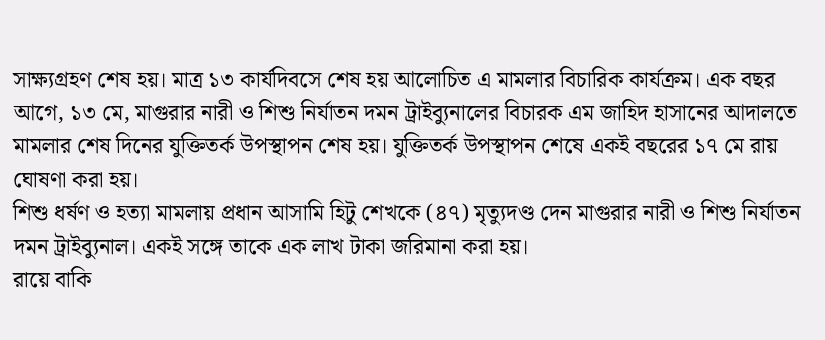সাক্ষ্যগ্রহণ শেষ হয়। মাত্র ১৩ কার্যদিবসে শেষ হয় আলোচিত এ মামলার বিচারিক কার্যক্রম। এক বছর আগে, ১৩ মে, মাগুরার নারী ও শিশু নির্যাতন দমন ট্রাইব্যুনালের বিচারক এম জাহিদ হাসানের আদালতে মামলার শেষ দিনের যুক্তিতর্ক উপস্থাপন শেষ হয়। যুক্তিতর্ক উপস্থাপন শেষে একই বছরের ১৭ মে রায় ঘোষণা করা হয়।
শিশু ধর্ষণ ও হত্যা মামলায় প্রধান আসামি হিটু শেখকে (৪৭) মৃত্যুদণ্ড দেন মাগুরার নারী ও শিশু নির্যাতন দমন ট্রাইব্যুনাল। একই সঙ্গে তাকে এক লাখ টাকা জরিমানা করা হয়।
রায়ে বাকি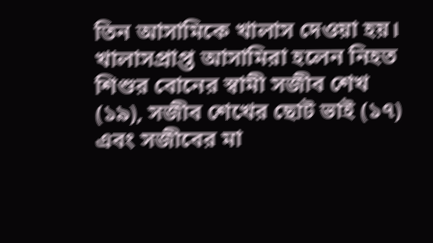তিন আসামিকে খালাস দেওয়া হয়। খালাসপ্রাপ্ত আসামিরা হলেন নিহত শিশুর বোনের স্বামী সজীব শেখ (১৯), সজীব শেখের ছোট ভাই (১৭) এবং সজীবের মা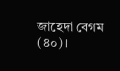জাহেদা বেগম (৪০)।